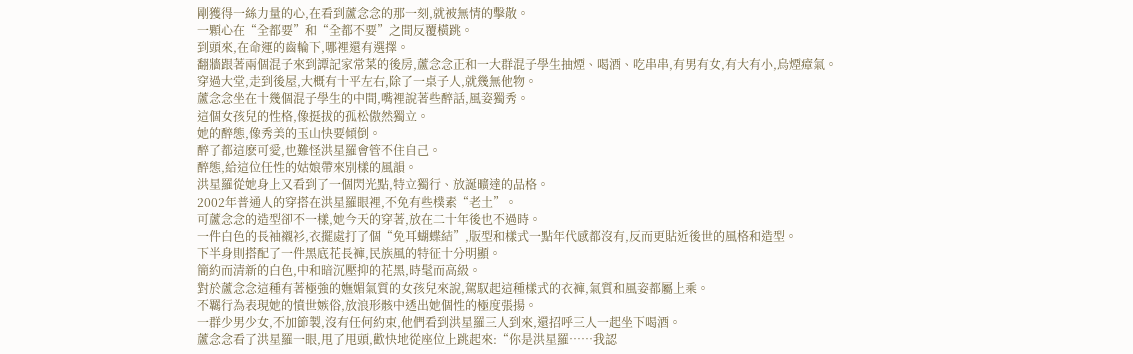剛獲得一絲力量的心,在看到蘆念念的那一刻,就被無情的擊散。
一顆心在“全都要”和“全都不要”之間反覆橫跳。
到頭來,在命運的齒輪下,哪裡還有選擇。
翻牆跟著兩個混子來到譚記家常菜的後房,蘆念念正和一大群混子學生抽煙、喝酒、吃串串,有男有女,有大有小,烏煙瘴氣。
穿過大堂,走到後屋,大概有十平左右,除了一桌子人,就幾無他物。
蘆念念坐在十幾個混子學生的中間,嘴裡說著些醉話,風姿獨秀。
這個女孩兒的性格,像挺拔的孤松傲然獨立。
她的醉態,像秀美的玉山快要傾倒。
醉了都這麽可愛,也難怪洪星羅會管不住自己。
醉態,給這位任性的姑娘帶來別樣的風韻。
洪星羅從她身上又看到了一個閃光點,特立獨行、放誕曠達的品格。
2002年普通人的穿搭在洪星羅眼裡,不免有些樸素“老土”。
可蘆念念的造型卻不一樣,她今天的穿著,放在二十年後也不過時。
一件白色的長袖襯衫,衣擺處打了個“免耳蝴蝶結”,版型和樣式一點年代感都沒有,反而更貼近後世的風格和造型。
下半身則搭配了一件黑底花長褲,民族風的特征十分明顯。
簡約而清新的白色,中和暗沉壓抑的花黑,時髦而高級。
對於蘆念念這種有著極強的嫵媚氣質的女孩兒來說,駕馭起這種樣式的衣褲,氣質和風姿都屬上乘。
不羈行為表現她的憤世嫉俗,放浪形骸中透出她個性的極度張揚。
一群少男少女,不加節製,沒有任何約束,他們看到洪星羅三人到來,還招呼三人一起坐下喝酒。
蘆念念看了洪星羅一眼,甩了甩頭,歡快地從座位上跳起來:“你是洪星羅……我認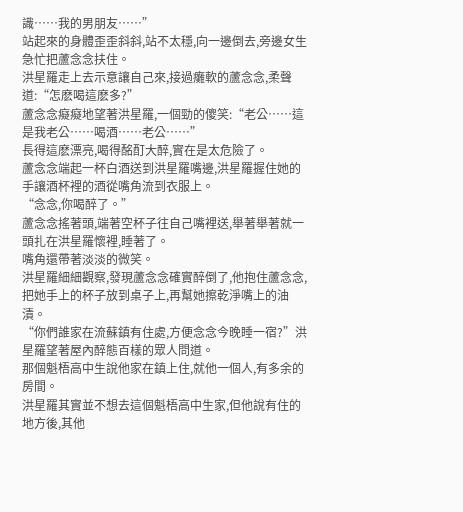識……我的男朋友……”
站起來的身體歪歪斜斜,站不太穩,向一邊倒去,旁邊女生急忙把蘆念念扶住。
洪星羅走上去示意讓自己來,接過癱軟的蘆念念,柔聲道:“怎麽喝這麽多?”
蘆念念癡癡地望著洪星羅,一個勁的傻笑:“老公……這是我老公……喝酒……老公……”
長得這麽漂亮,喝得酩酊大醉,實在是太危險了。
蘆念念端起一杯白酒送到洪星羅嘴邊,洪星羅握住她的手讓酒杯裡的酒從嘴角流到衣服上。
“念念,你喝醉了。”
蘆念念搖著頭,端著空杯子往自己嘴裡送,舉著舉著就一頭扎在洪星羅懷裡,睡著了。
嘴角還帶著淡淡的微笑。
洪星羅細細觀察,發現蘆念念確實醉倒了,他抱住蘆念念,把她手上的杯子放到桌子上,再幫她擦乾淨嘴上的油漬。
“你們誰家在流蘇鎮有住處,方便念念今晚睡一宿?”洪星羅望著屋內醉態百樣的眾人問道。
那個魁梧高中生說他家在鎮上住,就他一個人,有多余的房間。
洪星羅其實並不想去這個魁梧高中生家,但他說有住的地方後,其他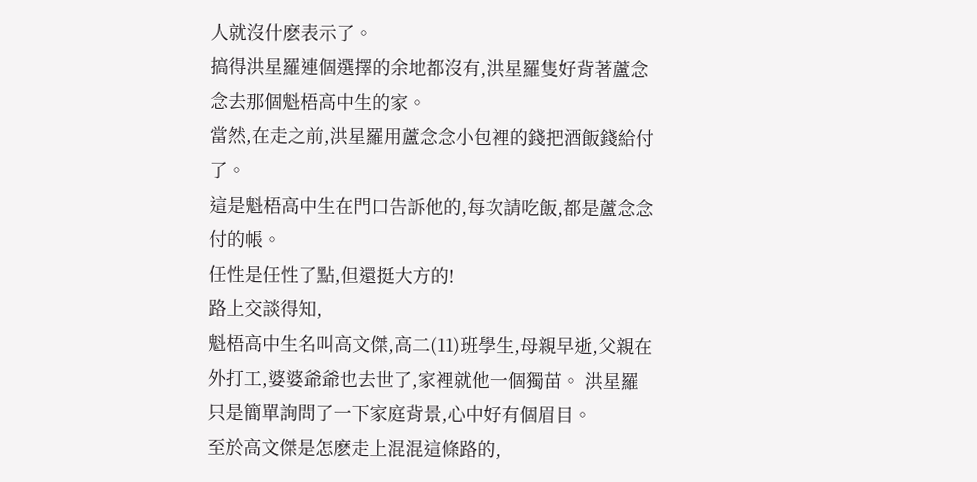人就沒什麽表示了。
搞得洪星羅連個選擇的余地都沒有,洪星羅隻好背著蘆念念去那個魁梧高中生的家。
當然,在走之前,洪星羅用蘆念念小包裡的錢把酒飯錢給付了。
這是魁梧高中生在門口告訴他的,每次請吃飯,都是蘆念念付的帳。
任性是任性了點,但還挺大方的!
路上交談得知,
魁梧高中生名叫高文傑,高二(11)班學生,母親早逝,父親在外打工,婆婆爺爺也去世了,家裡就他一個獨苗。 洪星羅只是簡單詢問了一下家庭背景,心中好有個眉目。
至於高文傑是怎麽走上混混這條路的,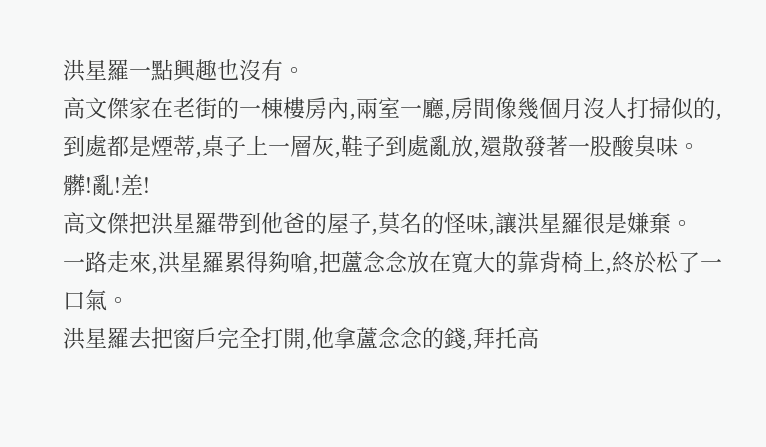洪星羅一點興趣也沒有。
高文傑家在老街的一棟樓房內,兩室一廳,房間像幾個月沒人打掃似的,到處都是煙蒂,桌子上一層灰,鞋子到處亂放,還散發著一股酸臭味。
髒!亂!差!
高文傑把洪星羅帶到他爸的屋子,莫名的怪味,讓洪星羅很是嫌棄。
一路走來,洪星羅累得夠嗆,把蘆念念放在寬大的靠背椅上,終於松了一口氣。
洪星羅去把窗戶完全打開,他拿蘆念念的錢,拜托高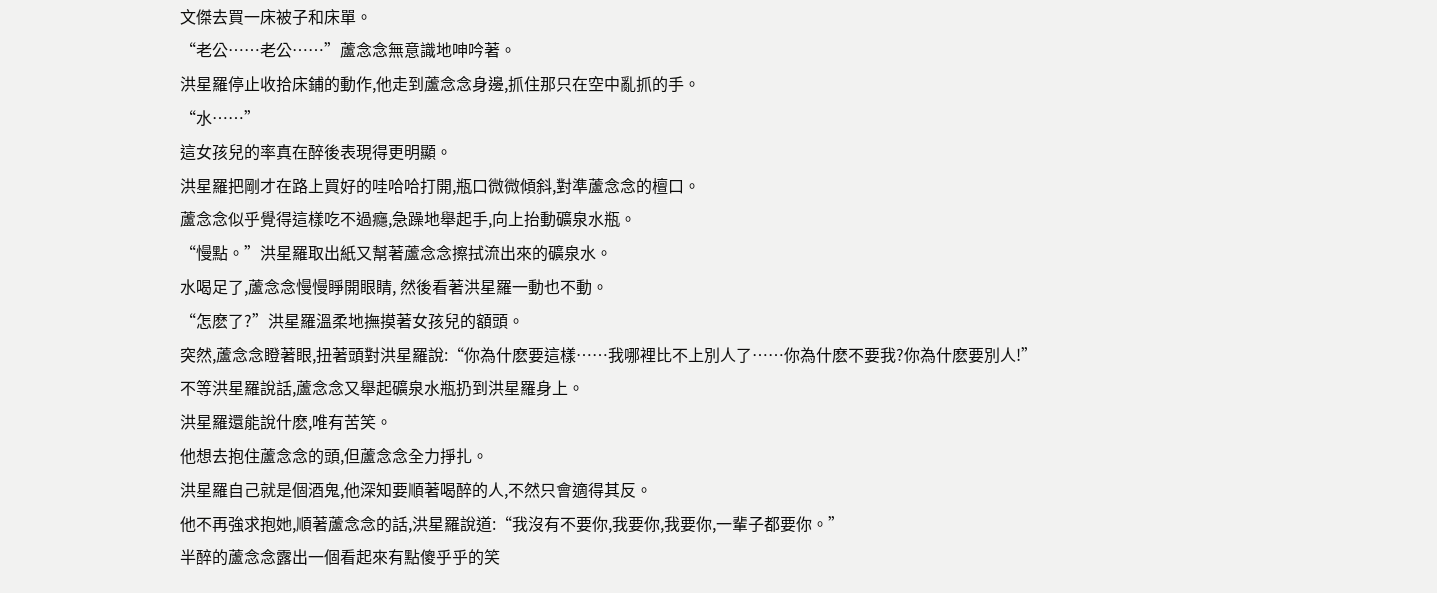文傑去買一床被子和床單。
“老公……老公……”蘆念念無意識地呻吟著。
洪星羅停止收拾床鋪的動作,他走到蘆念念身邊,抓住那只在空中亂抓的手。
“水……”
這女孩兒的率真在醉後表現得更明顯。
洪星羅把剛才在路上買好的哇哈哈打開,瓶口微微傾斜,對準蘆念念的檀口。
蘆念念似乎覺得這樣吃不過癮,急躁地舉起手,向上抬動礦泉水瓶。
“慢點。”洪星羅取出紙又幫著蘆念念擦拭流出來的礦泉水。
水喝足了,蘆念念慢慢睜開眼睛, 然後看著洪星羅一動也不動。
“怎麽了?”洪星羅溫柔地撫摸著女孩兒的額頭。
突然,蘆念念瞪著眼,扭著頭對洪星羅說:“你為什麽要這樣……我哪裡比不上別人了……你為什麽不要我?你為什麽要別人!”
不等洪星羅說話,蘆念念又舉起礦泉水瓶扔到洪星羅身上。
洪星羅還能說什麽,唯有苦笑。
他想去抱住蘆念念的頭,但蘆念念全力掙扎。
洪星羅自己就是個酒鬼,他深知要順著喝醉的人,不然只會適得其反。
他不再強求抱她,順著蘆念念的話,洪星羅說道:“我沒有不要你,我要你,我要你,一輩子都要你。”
半醉的蘆念念露出一個看起來有點傻乎乎的笑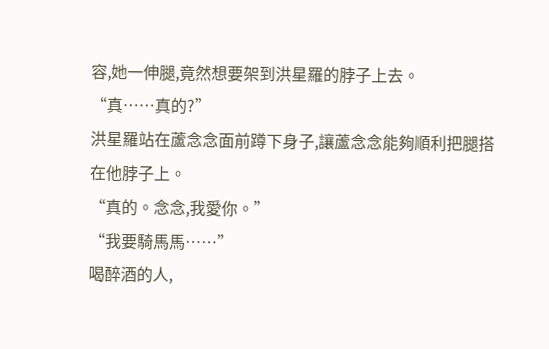容,她一伸腿,竟然想要架到洪星羅的脖子上去。
“真……真的?”
洪星羅站在蘆念念面前蹲下身子,讓蘆念念能夠順利把腿搭在他脖子上。
“真的。念念,我愛你。”
“我要騎馬馬……”
喝醉酒的人,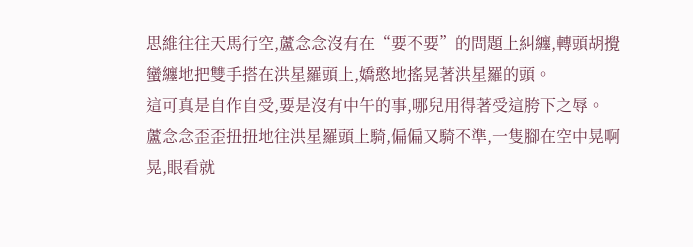思維往往天馬行空,蘆念念沒有在“要不要”的問題上糾纏,轉頭胡攪蠻纏地把雙手搭在洪星羅頭上,嬌憨地搖晃著洪星羅的頭。
這可真是自作自受,要是沒有中午的事,哪兒用得著受這胯下之辱。
蘆念念歪歪扭扭地往洪星羅頭上騎,偏偏又騎不準,一隻腳在空中晃啊晃,眼看就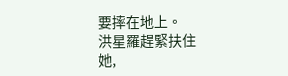要摔在地上。
洪星羅趕緊扶住她,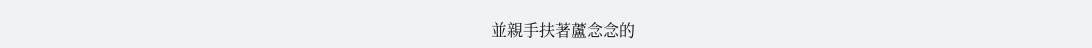並親手扶著蘆念念的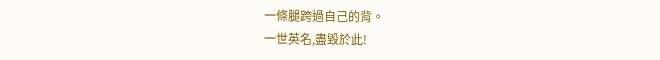一條腿跨過自己的背。
一世英名,盡毀於此!